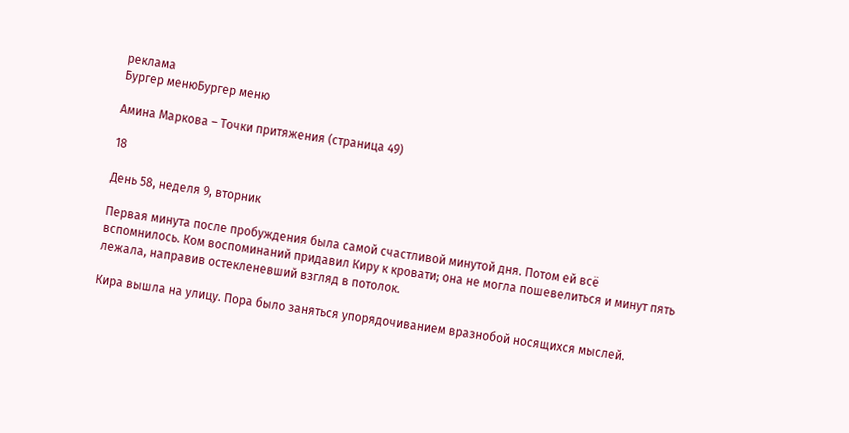реклама
Бургер менюБургер меню

Амина Маркова – Точки притяжения (страница 49)

18

День 58, неделя 9, вторник

Первая минута после пробуждения была самой счастливой минутой дня. Потом ей всё вспомнилось. Ком воспоминаний придавил Киру к кровати; она не могла пошевелиться и минут пять лежала, направив остекленевший взгляд в потолок.

Кира вышла на улицу. Пора было заняться упорядочиванием вразнобой носящихся мыслей.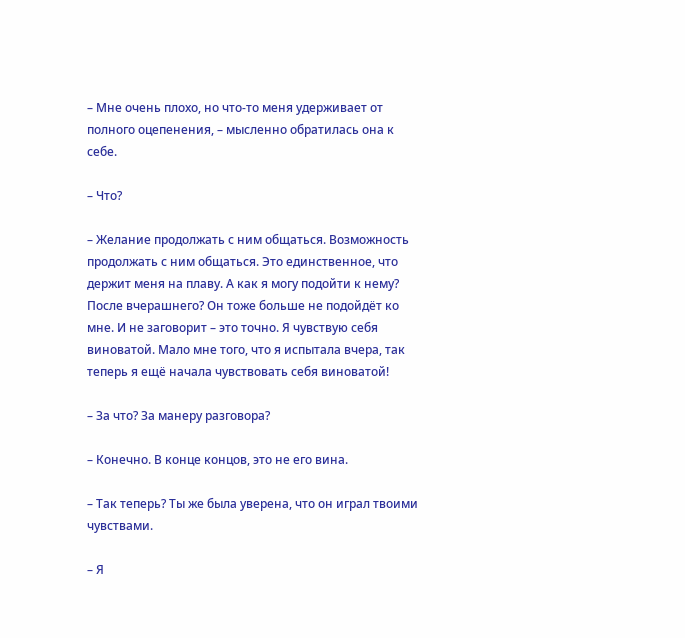– Мне очень плохо, но что-то меня удерживает от полного оцепенения, – мысленно обратилась она к себе.

– Что?

– Желание продолжать с ним общаться. Возможность продолжать с ним общаться. Это единственное, что держит меня на плаву. А как я могу подойти к нему? После вчерашнего? Он тоже больше не подойдёт ко мне. И не заговорит – это точно. Я чувствую себя виноватой. Мало мне того, что я испытала вчера, так теперь я ещё начала чувствовать себя виноватой!

– За что? За манеру разговора?

– Конечно. В конце концов, это не его вина.

– Так теперь? Ты же была уверена, что он играл твоими чувствами.

– Я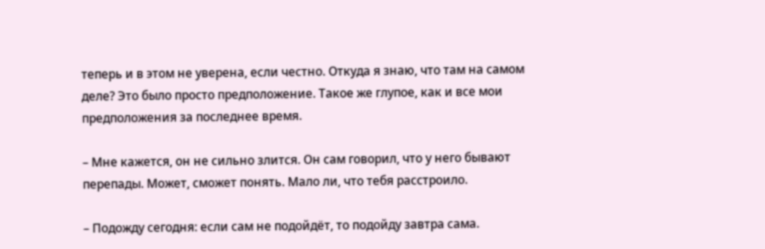теперь и в этом не уверена, если честно. Откуда я знаю, что там на самом деле? Это было просто предположение. Такое же глупое, как и все мои предположения за последнее время.

– Мне кажется, он не сильно злится. Он сам говорил, что у него бывают перепады. Может, сможет понять. Мало ли, что тебя расстроило.

– Подожду сегодня: если сам не подойдёт, то подойду завтра сама.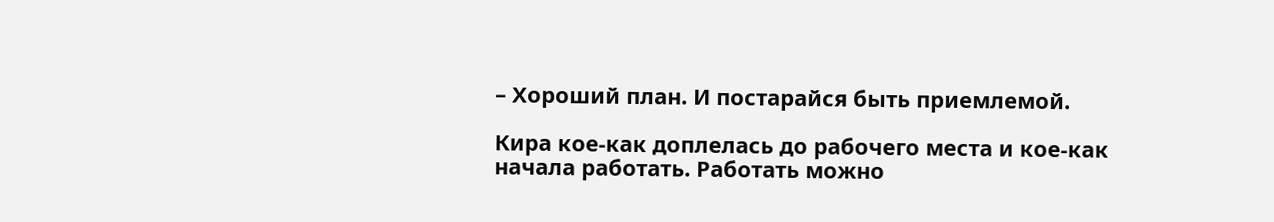– Хороший план. И постарайся быть приемлемой.

Кира кое-как доплелась до рабочего места и кое-как начала работать. Работать можно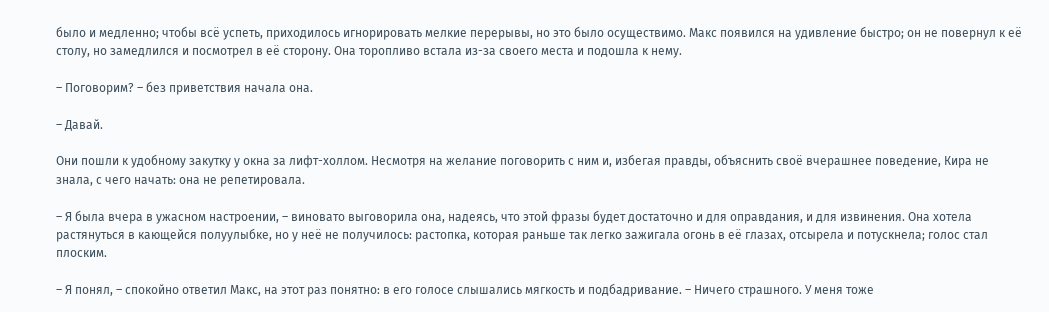было и медленно; чтобы всё успеть, приходилось игнорировать мелкие перерывы, но это было осуществимо. Макс появился на удивление быстро; он не повернул к её столу, но замедлился и посмотрел в её сторону. Она торопливо встала из-за своего места и подошла к нему.

– Поговорим? – без приветствия начала она.

– Давай.

Они пошли к удобному закутку у окна за лифт-холлом. Несмотря на желание поговорить с ним и, избегая правды, объяснить своё вчерашнее поведение, Кира не знала, с чего начать: она не репетировала.

– Я была вчера в ужасном настроении, – виновато выговорила она, надеясь, что этой фразы будет достаточно и для оправдания, и для извинения. Она хотела растянуться в кающейся полуулыбке, но у неё не получилось: растопка, которая раньше так легко зажигала огонь в её глазах, отсырела и потускнела; голос стал плоским.

– Я понял, – спокойно ответил Макс, на этот раз понятно: в его голосе слышались мягкость и подбадривание. – Ничего страшного. У меня тоже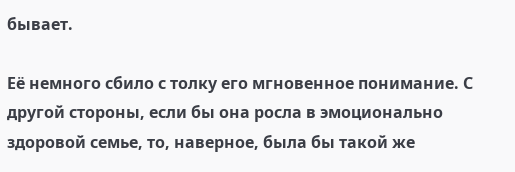бывает.

Её немного сбило с толку его мгновенное понимание. С другой стороны, если бы она росла в эмоционально здоровой семье, то, наверное, была бы такой же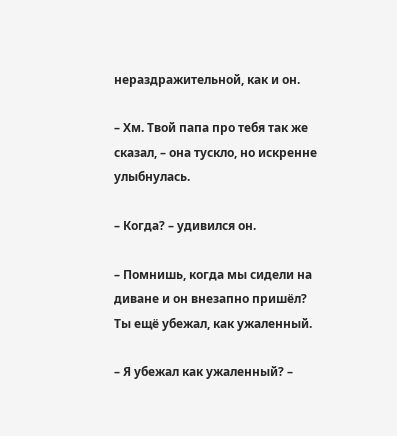нераздражительной, как и он.

– Хм. Твой папа про тебя так же сказал, – она тускло, но искренне улыбнулась.

– Когда? – удивился он.

– Помнишь, когда мы сидели на диване и он внезапно пришёл? Ты ещё убежал, как ужаленный.

– Я убежал как ужаленный? –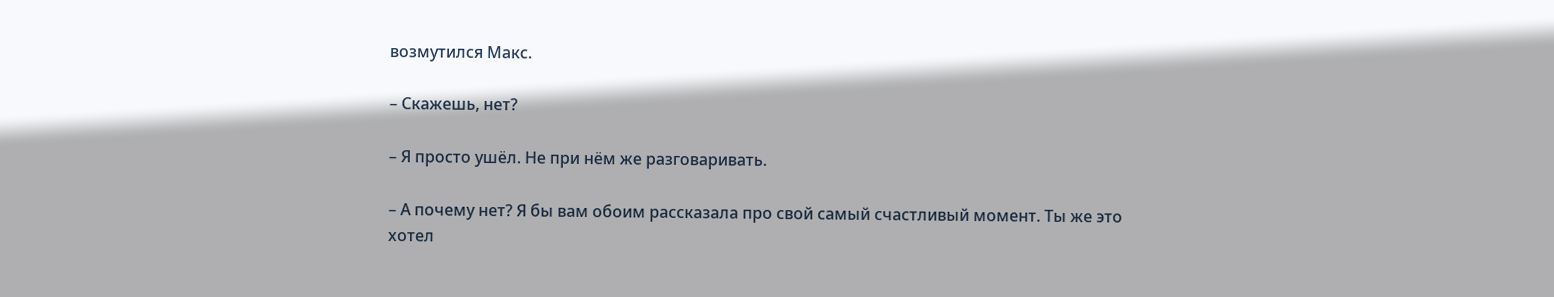возмутился Макс.

– Скажешь, нет?

– Я просто ушёл. Не при нём же разговаривать.

– А почему нет? Я бы вам обоим рассказала про свой самый счастливый момент. Ты же это хотел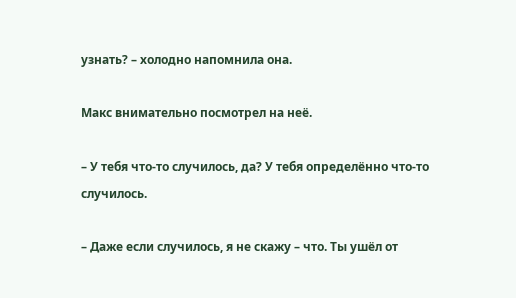узнать? – холодно напомнила она.

Макс внимательно посмотрел на неё.

– У тебя что-то случилось, да? У тебя определённо что-то случилось.

– Даже если случилось, я не скажу – что. Ты ушёл от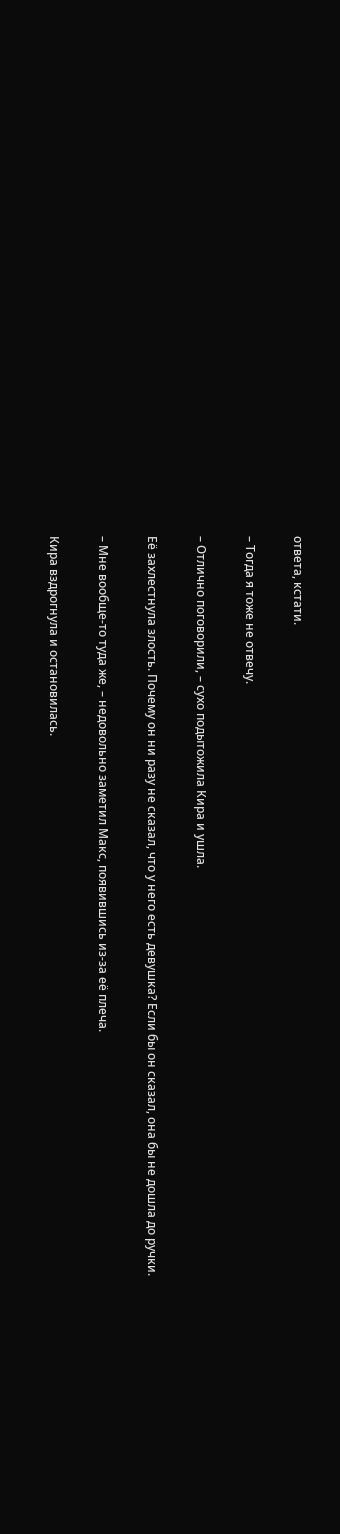ответа, кстати.

– Тогда я тоже не отвечу.

– Отлично поговорили, – сухо подытожила Кира и ушла.

Её захлестнула злость. Почему он ни разу не сказал, что у него есть девушка? Если бы он сказал, она бы не дошла до ручки.

– Мне вообще-то туда же, – недовольно заметил Макс, появившись из-за её плеча.

Кира вздрогнула и остановилась.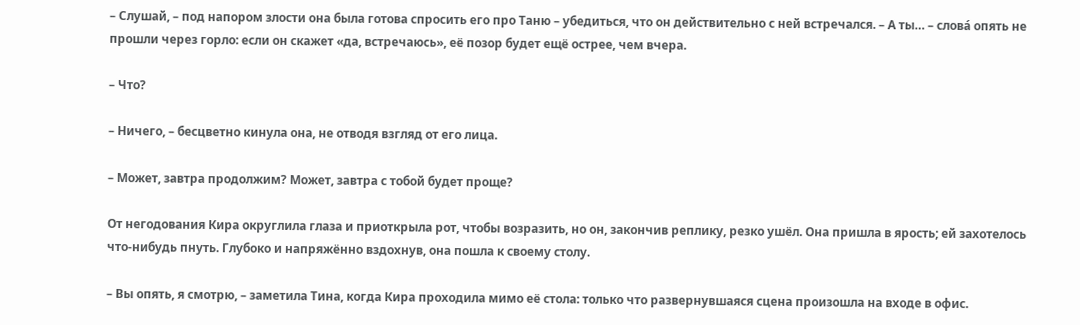– Слушай, – под напором злости она была готова спросить его про Таню – убедиться, что он действительно с ней встречался. – А ты… – слова́ опять не прошли через горло: если он скажет «да, встречаюсь», её позор будет ещё острее, чем вчера.

– Что?

– Ничего, – бесцветно кинула она, не отводя взгляд от его лица.

– Может, завтра продолжим? Может, завтра с тобой будет проще?

От негодования Кира округлила глаза и приоткрыла рот, чтобы возразить, но он, закончив реплику, резко ушёл. Она пришла в ярость; ей захотелось что-нибудь пнуть. Глубоко и напряжённо вздохнув, она пошла к своему столу.

– Вы опять, я смотрю, – заметила Тина, когда Кира проходила мимо её стола: только что развернувшаяся сцена произошла на входе в офис.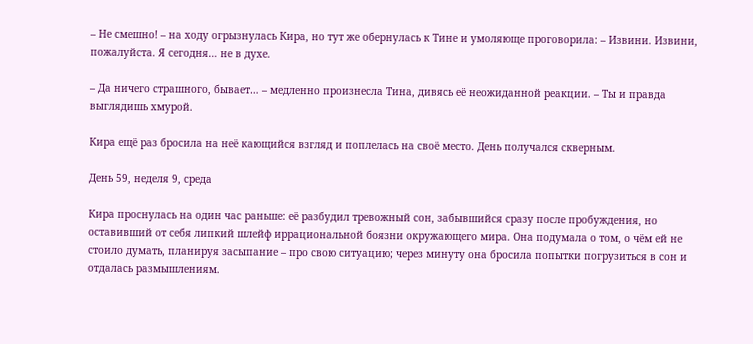– Не смешно! – на ходу огрызнулась Кира, но тут же обернулась к Тине и умоляюще проговорила: – Извини. Извини, пожалуйста. Я сегодня… не в духе.

– Да ничего страшного, бывает… – медленно произнесла Тина, дивясь её неожиданной реакции. – Ты и правда выглядишь хмурой.

Кира ещё раз бросила на неё кающийся взгляд и поплелась на своё место. День получался скверным.

День 59, неделя 9, среда

Кира проснулась на один час раньше: её разбудил тревожный сон, забывшийся сразу после пробуждения, но оставивший от себя липкий шлейф иррациональной боязни окружающего мира. Она подумала о том, о чём ей не стоило думать, планируя засыпание – про свою ситуацию; через минуту она бросила попытки погрузиться в сон и отдалась размышлениям.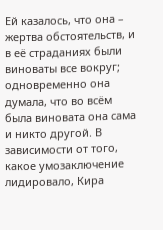Ей казалось, что она – жертва обстоятельств, и в её страданиях были виноваты все вокруг; одновременно она думала, что во всём была виновата она сама и никто другой. В зависимости от того, какое умозаключение лидировало, Кира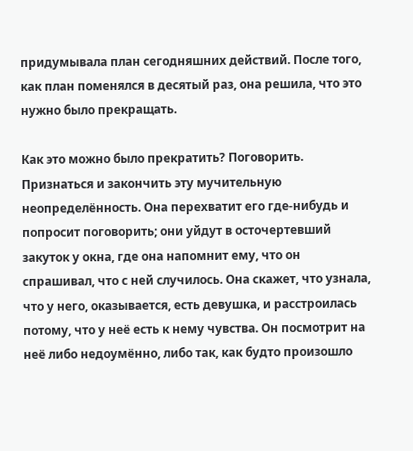придумывала план сегодняшних действий. После того, как план поменялся в десятый раз, она решила, что это нужно было прекращать.

Как это можно было прекратить? Поговорить. Признаться и закончить эту мучительную неопределённость. Она перехватит его где-нибудь и попросит поговорить; они уйдут в осточертевший закуток у окна, где она напомнит ему, что он спрашивал, что с ней случилось. Она скажет, что узнала, что у него, оказывается, есть девушка, и расстроилась потому, что у неё есть к нему чувства. Он посмотрит на неё либо недоумённо, либо так, как будто произошло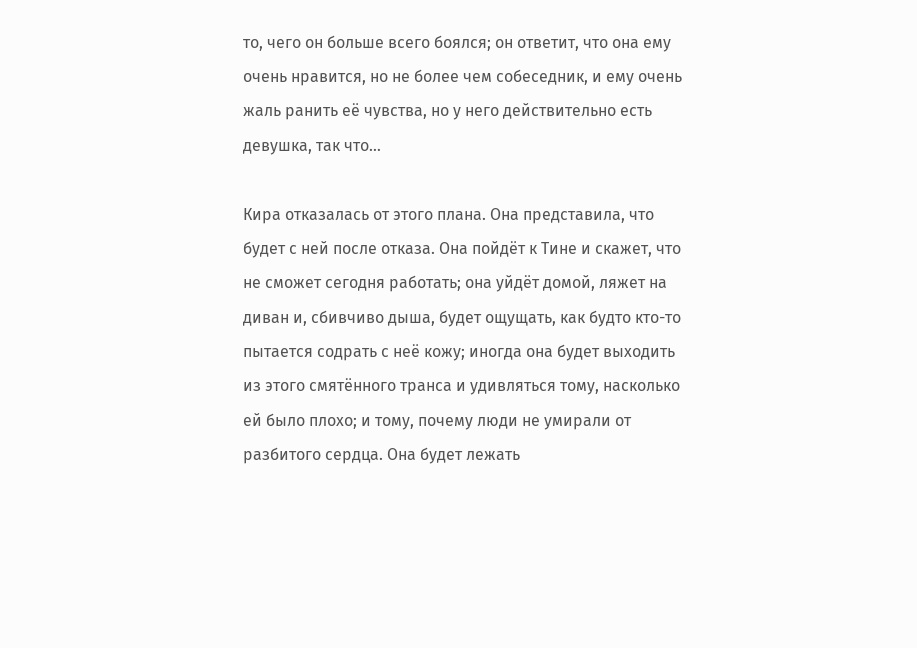то, чего он больше всего боялся; он ответит, что она ему очень нравится, но не более чем собеседник, и ему очень жаль ранить её чувства, но у него действительно есть девушка, так что…

Кира отказалась от этого плана. Она представила, что будет с ней после отказа. Она пойдёт к Тине и скажет, что не сможет сегодня работать; она уйдёт домой, ляжет на диван и, сбивчиво дыша, будет ощущать, как будто кто-то пытается содрать с неё кожу; иногда она будет выходить из этого смятённого транса и удивляться тому, насколько ей было плохо; и тому, почему люди не умирали от разбитого сердца. Она будет лежать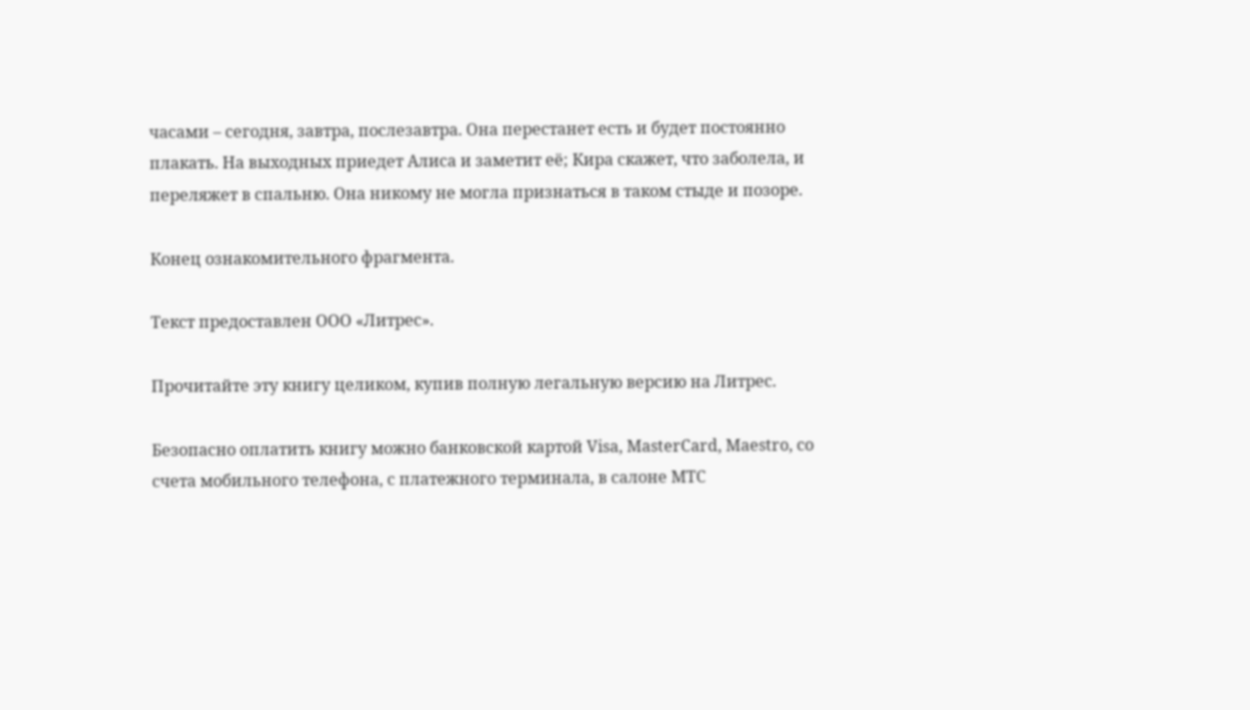часами – сегодня, завтра, послезавтра. Она перестанет есть и будет постоянно плакать. На выходных приедет Алиса и заметит её; Кира скажет, что заболела, и переляжет в спальню. Она никому не могла признаться в таком стыде и позоре.

Конец ознакомительного фрагмента.

Текст предоставлен ООО «Литрес».

Прочитайте эту книгу целиком, купив полную легальную версию на Литрес.

Безопасно оплатить книгу можно банковской картой Visa, MasterCard, Maestro, со счета мобильного телефона, с платежного терминала, в салоне МТС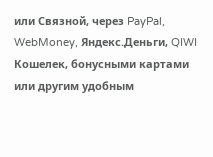или Связной, через PayPal, WebMoney, Яндекс.Деньги, QIWI Кошелек, бонусными картами или другим удобным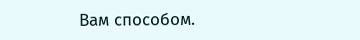Вам способом.